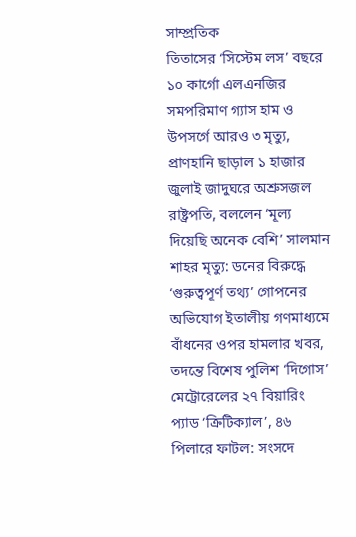সাম্প্রতিক
তিতাসের ‘সিস্টেম লস’ বছরে ১০ কার্গো এলএনজির সমপরিমাণ গ্যাস হাম ও উপসর্গে আরও ৩ মৃত্যু, প্রাণহানি ছাড়াল ১ হাজার জুলাই জাদুঘরে অশ্রুসজল রাষ্ট্রপতি, বললেন ‘মূল্য দিয়েছি অনেক বেশি’ সালমান শাহর মৃত্যু: ডনের বিরুদ্ধে ‘গুরুত্বপূর্ণ তথ্য’ গোপনের অভিযোগ ইতালীয় গণমাধ্যমে বাঁধনের ওপর হামলার খবর, তদন্তে বিশেষ পুলিশ ‘দিগোস’ মেট্রোরেলের ২৭ বিয়ারিং প্যাড ‘ক্রিটিক্যাল’, ৪৬ পিলারে ফাটল: সংসদে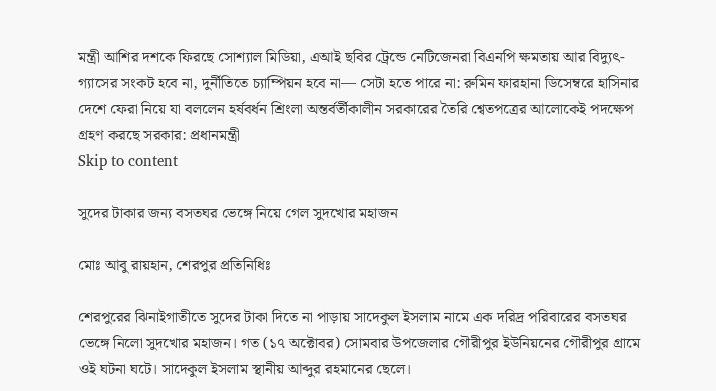মন্ত্রী আশির দশকে ফিরছে সোশ্যাল মিডিয়া, এআই ছবির ট্রেন্ডে নেটিজেনরা বিএনপি ক্ষমতায় আর বিদ্যুৎ-গ্যাসের সংকট হবে না, দুর্নীতিতে চ্যাম্পিয়ন হবে না— সেটা হতে পারে না: রুমিন ফারহানা ডিসেম্বরে হাসিনার দেশে ফেরা নিয়ে যা বললেন হর্ষবর্ধন শ্রিংলা অন্তর্বর্তীকালীন সরকারের তৈরি শ্বেতপত্রের আলোকেই পদক্ষেপ গ্রহণ করছে সরকার: প্রধানমন্ত্রী
Skip to content

সুদের টাকার জন্য বসতঘর ভেঙ্গে নিয়ে গেল সুদখোর মহাজন

মোঃ আবু রায়হান, শেরপুর প্রতিনিধিঃ

শেরপুরের ঝিনাইগাতীতে সুদের টাকা দিতে না পাড়ায় সাদেকুল ইসলাম নামে এক দরিদ্র পরিবারের বসতঘর ভেঙ্গে নিলো সুদখোর মহাজন। গত (১৭ অক্টোবর) সোমবার উপজেলার গৌরীপুর ইউনিয়নের গৌরীপুর গ্রামে ওই ঘটনা ঘটে। সাদেকুল ইসলাম স্থানীয় আব্দুর রহমানের ছেলে।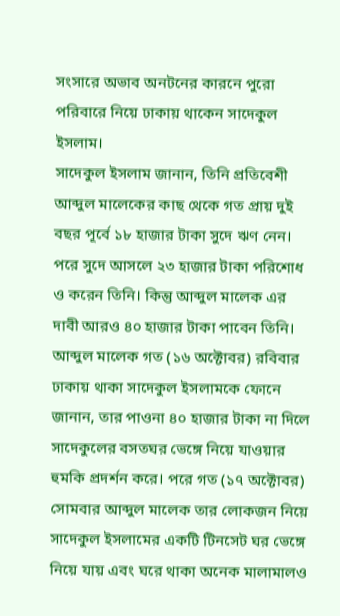সংসারে অভাব অনটনের কারনে পুরো পরিবারে নিয়ে ঢাকায় থাকেন সাদেকুল ইসলাম।
সাদেকুল ইসলাম জানান, তিনি প্রতিবেশী আব্দুল মালেকের কাছ থেকে গত প্রায় দুই বছর পূর্বে ১৮ হাজার টাকা সুদে ঋণ নেন। পরে সুদে আসলে ২৩ হাজার টাকা পরিশোধ ও করেন তিনি। কিন্তু আব্দুল মালেক এর দাবী আরও ৪০ হাজার টাকা পাবেন তিনি।
আব্দুল মালেক গত (১৬ অক্টোবর) রবিবার ঢাকায় থাকা সাদেকুল ইসলামকে ফোনে জানান, তার পাওনা ৪০ হাজার টাকা না দিলে সাদেকুলের বসতঘর ভেঙ্গে নিয়ে যাওয়ার হুমকি প্রদর্শন করে। পরে গত (১৭ অক্টোবর) সোমবার আব্দুল মালেক তার লোকজন নিয়ে সাদেকুল ইসলামের একটি টিনসেট ঘর ভেঙ্গে নিয়ে যায় এবং ঘরে থাকা অনেক মালামালও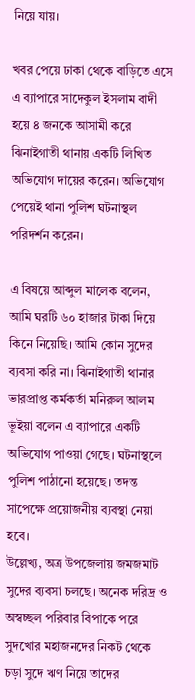নিয়ে যায়।

খবর পেয়ে ঢাকা থেকে বাড়িতে এসে এ ব্যাপারে সাদেকুল ইসলাম বাদী হয়ে ৪ জনকে আসামী করে ঝিনাইগাতী থানায় একটি লিখিত অভিযোগ দায়ের করেন। অভিযোগ পেয়েই থানা পুলিশ ঘটনাস্থল পরিদর্শন করেন।

এ বিষয়ে আব্দুল মালেক বলেন, আমি ঘরটি ৬০ হাজার টাকা দিয়ে কিনে নিয়েছি। আমি কোন সুদের ব্যবসা করি না। ঝিনাইগাতী থানার ভারপ্রাপ্ত কর্মকর্তা মনিরুল আলম ভূইয়া বলেন এ ব্যাপারে একটি অভিযোগ পাওয়া গেছে। ঘটনাস্থলে পুলিশ পাঠানো হয়েছে। তদন্ত সাপেক্ষে প্রয়োজনীয় ব্যবস্থা নেয়া হবে।
উল্লেখ্য, অত্র উপজেলায় জমজমাট সুদের ব্যবসা চলছে। অনেক দরিদ্র ও অস্বচ্ছল পরিবার বিপাকে পরে সুদখোর মহাজনদের নিকট থেকে চড়া সুদে ঋণ নিয়ে তাদের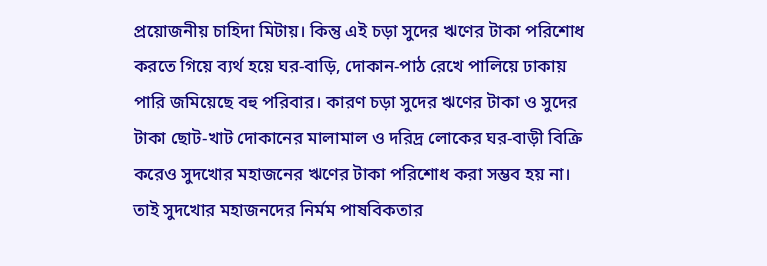প্রয়োজনীয় চাহিদা মিটায়। কিন্তু এই চড়া সুদের ঋণের টাকা পরিশোধ করতে গিয়ে ব্যর্থ হয়ে ঘর-বাড়ি, দোকান-পাঠ রেখে পালিয়ে ঢাকায় পারি জমিয়েছে বহু পরিবার। কারণ চড়া সুদের ঋণের টাকা ও সুদের টাকা ছোট-খাট দোকানের মালামাল ও দরিদ্র লোকের ঘর-বাড়ী বিক্রি করেও সুদখোর মহাজনের ঋণের টাকা পরিশোধ করা সম্ভব হয় না। তাই সুদখোর মহাজনদের নির্মম পাষবিকতার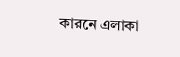কারনে এলাকা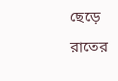ছেড়ে রাতের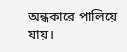অন্ধকারে পালিয়ে যায়।